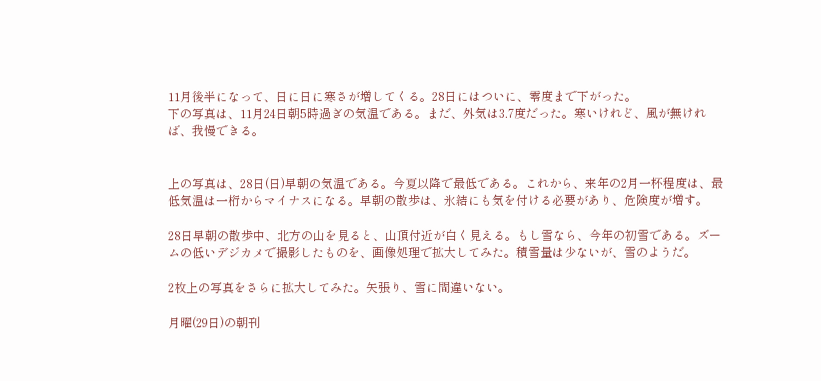11月後半になって、日に日に寒さが増してくる。28日にはついに、零度まで下がった。
下の写真は、11月24日朝5時過ぎの気温である。まだ、外気は3.7度だった。寒いけれど、風が無ければ、我慢できる。


上の写真は、28日(日)早朝の気温である。今夏以降で最低である。これから、来年の2月一杯程度は、最低気温は一桁からマイナスになる。早朝の散歩は、氷結にも気を付ける必要があり、危険度が増す。

28日早朝の散歩中、北方の山を見ると、山頂付近が白く見える。もし雪なら、今年の初雪である。ズームの低いデジカメで撮影したものを、画像処理で拡大してみた。積雪量は少ないが、雪のようだ。

2枚上の写真をさらに拡大してみた。矢張り、雪に間違いない。

月曜(29日)の朝刊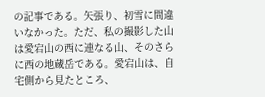の記事である。矢張り、初雪に間違いなかった。ただ、私の撮影した山は愛宕山の西に連なる山、そのさらに西の地蔵岳である。愛宕山は、自宅側から見たところ、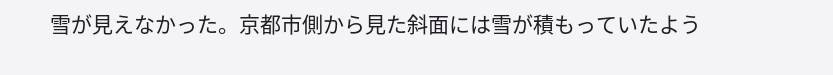雪が見えなかった。京都市側から見た斜面には雪が積もっていたよう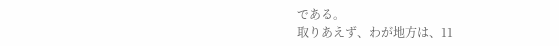である。
取りあえず、わが地方は、11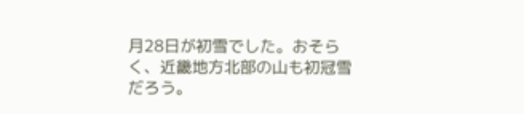月28日が初雪でした。おそらく、近畿地方北部の山も初冠雪だろう。